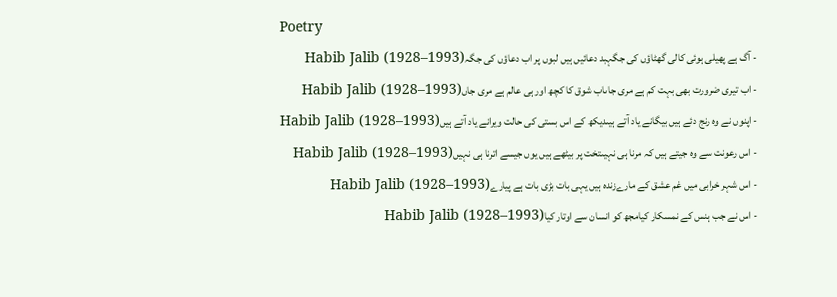Poetry
- آگ ہے پھیلی ہوئی کالی گھٹاؤں کی جگہبد دعائیں ہیں لبوں پر اب دعاؤں کی جگہHabib Jalib (1928–1993)
- اب تیری ضرورت بھی بہت کم ہے مری جاںاب شوق کا کچھ اور ہی عالم ہے مری جاںHabib Jalib (1928–1993)
- اپنوں نے وہ رنج دئے ہیں بیگانے یاد آتے ہیںدیکھ کے اس بستی کی حالت ویرانے یاد آتے ہیںHabib Jalib (1928–1993)
- اس رعونت سے وہ جیتے ہیں کہ مرنا ہی نہیںتخت پر بیٹھے ہیں یوں جیسے اترنا ہی نہیںHabib Jalib (1928–1993)
- اس شہر خرابی میں غم عشق کے مارےزندہ ہیں یہی بات بڑی بات ہے پیارےHabib Jalib (1928–1993)
- اس نے جب ہنس کے نمسکار کیامجھ کو انسان سے اوتار کیاHabib Jalib (1928–1993)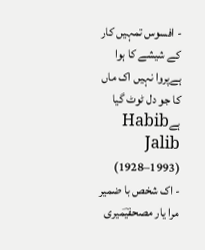- افسوس تمہیں کار کے شیشے کا ہوا ہےپروا نہیں اک ماں کا جو دل ٹوٹ گیا ہےHabib Jalib (1928–1993)
- اک شخص با ضمیر مرا یار مصحفیؔمیری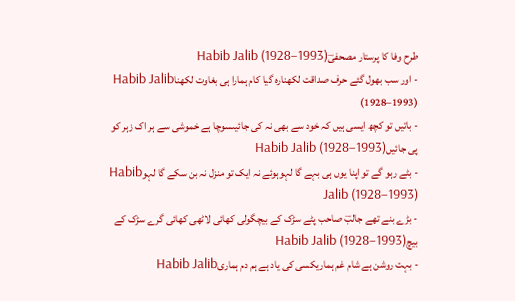طرح وفا کا پرستار مصحفیؔHabib Jalib (1928–1993)
- اور سب بھول گئے حرف صداقت لکھنارہ گیا کام ہمارا ہی بغاوت لکھناHabib Jalib (1928–1993)
- باتیں تو کچھ ایسی ہیں کہ خود سے بھی نہ کی جائیںسوچا ہے خموشی سے ہر اک زہر کو پی جائیںHabib Jalib (1928–1993)
- بٹے رہو گے تو اپنا یوں ہی بہے گا لہوہوئے نہ ایک تو منزل نہ بن سکے گا لہوHabib Jalib (1928–1993)
- بڑے بنے تھے جالبؔ صاحب پٹے سڑک کے بیچگولی کھائی لاٹھی کھائی گرے سڑک کے بیچHabib Jalib (1928–1993)
- بہت روشن ہے شام غم ہماریکسی کی یاد ہے ہم دم ہماریHabib Jalib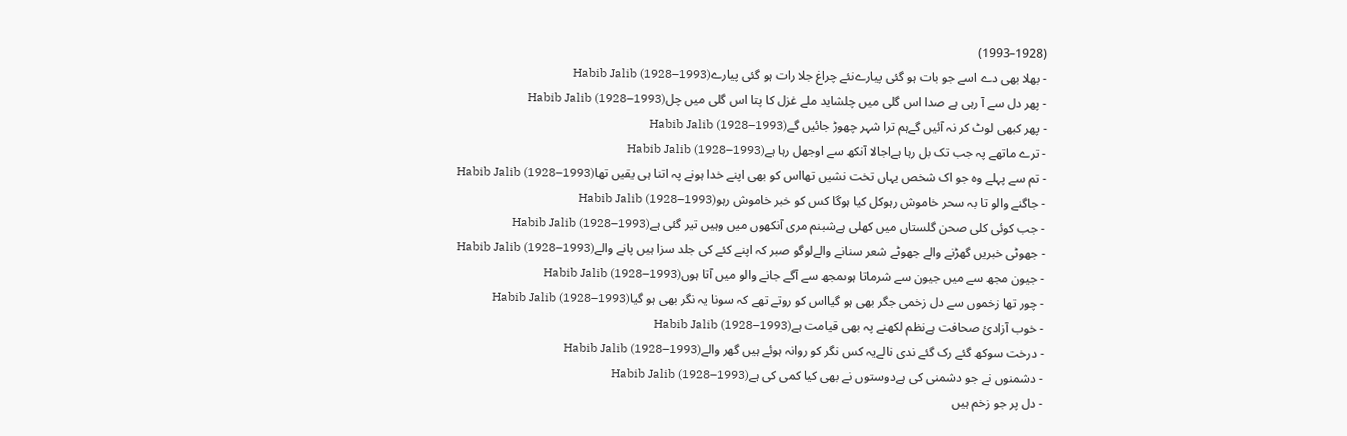(1928–1993)
- بھلا بھی دے اسے جو بات ہو گئی پیارےنئے چراغ جلا رات ہو گئی پیارےHabib Jalib (1928–1993)
- پھر دل سے آ رہی ہے صدا اس گلی میں چلشاید ملے غزل کا پتا اس گلی میں چلHabib Jalib (1928–1993)
- پھر کبھی لوٹ کر نہ آئیں گےہم ترا شہر چھوڑ جائیں گےHabib Jalib (1928–1993)
- ترے ماتھے پہ جب تک بل رہا ہےاجالا آنکھ سے اوجھل رہا ہےHabib Jalib (1928–1993)
- تم سے پہلے وہ جو اک شخص یہاں تخت نشیں تھااس کو بھی اپنے خدا ہونے پہ اتنا ہی یقیں تھاHabib Jalib (1928–1993)
- جاگنے والو تا بہ سحر خاموش رہوکل کیا ہوگا کس کو خبر خاموش رہوHabib Jalib (1928–1993)
- جب کوئی کلی صحن گلستاں میں کھلی ہےشبنم مری آنکھوں میں وہیں تیر گئی ہےHabib Jalib (1928–1993)
- جھوٹی خبریں گھڑنے والے جھوٹے شعر سنانے والےلوگو صبر کہ اپنے کئے کی جلد سزا ہیں پانے والےHabib Jalib (1928–1993)
- جیون مجھ سے میں جیون سے شرماتا ہوںمجھ سے آگے جانے والو میں آتا ہوںHabib Jalib (1928–1993)
- چور تھا زخموں سے دل زخمی جگر بھی ہو گیااس کو روتے تھے کہ سونا یہ نگر بھی ہو گیاHabib Jalib (1928–1993)
- خوب آزادئ صحافت ہےنظم لکھنے پہ بھی قیامت ہےHabib Jalib (1928–1993)
- درخت سوکھ گئے رک گئے ندی نالےیہ کس نگر کو روانہ ہوئے ہیں گھر والےHabib Jalib (1928–1993)
- دشمنوں نے جو دشمنی کی ہےدوستوں نے بھی کیا کمی کی ہےHabib Jalib (1928–1993)
- دل پر جو زخم ہیں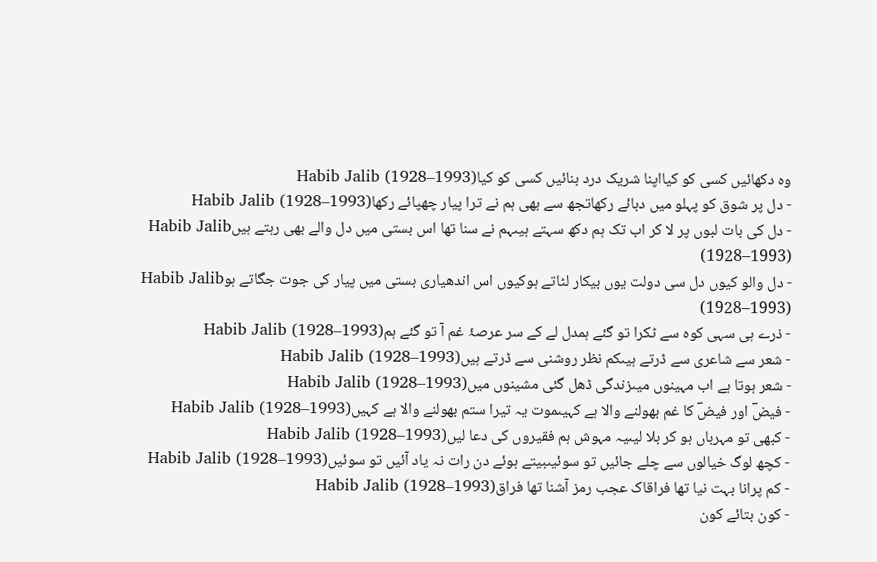وہ دکھائیں کسی کو کیااپنا شریک درد بنائیں کسی کو کیاHabib Jalib (1928–1993)
- دل پر شوق کو پہلو میں دبائے رکھاتجھ سے بھی ہم نے ترا پیار چھپائے رکھاHabib Jalib (1928–1993)
- دل کی بات لبوں پر لا کر اب تک ہم دکھ سہتے ہیںہم نے سنا تھا اس بستی میں دل والے بھی رہتے ہیںHabib Jalib (1928–1993)
- دل والو کیوں دل سی دولت یوں بیکار لٹاتے ہوکیوں اس اندھیاری بستی میں پیار کی جوت جگاتے ہوHabib Jalib (1928–1993)
- ذرے ہی سہی کوہ سے ٹکرا تو گئے ہمدل لے کے سر عرصۂ غم آ تو گئے ہمHabib Jalib (1928–1993)
- شعر سے شاعری سے ڈرتے ہیںکم نظر روشنی سے ڈرتے ہیںHabib Jalib (1928–1993)
- شعر ہوتا ہے اب مہینوں میںزندگی ڈھل گئی مشینوں میںHabib Jalib (1928–1993)
- فیضؔ اور فیضؔ کا غم بھولنے والا ہے کہیںموت یہ تیرا ستم بھولنے والا ہے کہیںHabib Jalib (1928–1993)
- کبھی تو مہرباں ہو کر بلا لیںیہ مہوش ہم فقیروں کی دعا لیںHabib Jalib (1928–1993)
- کچھ لوگ خیالوں سے چلے جائیں تو سوئیںبیتے ہوئے دن رات نہ یاد آئیں تو سوئیںHabib Jalib (1928–1993)
- کم پرانا بہت نیا تھا فراقاک عجب رمز آشنا تھا فراقHabib Jalib (1928–1993)
- کون بتائے کون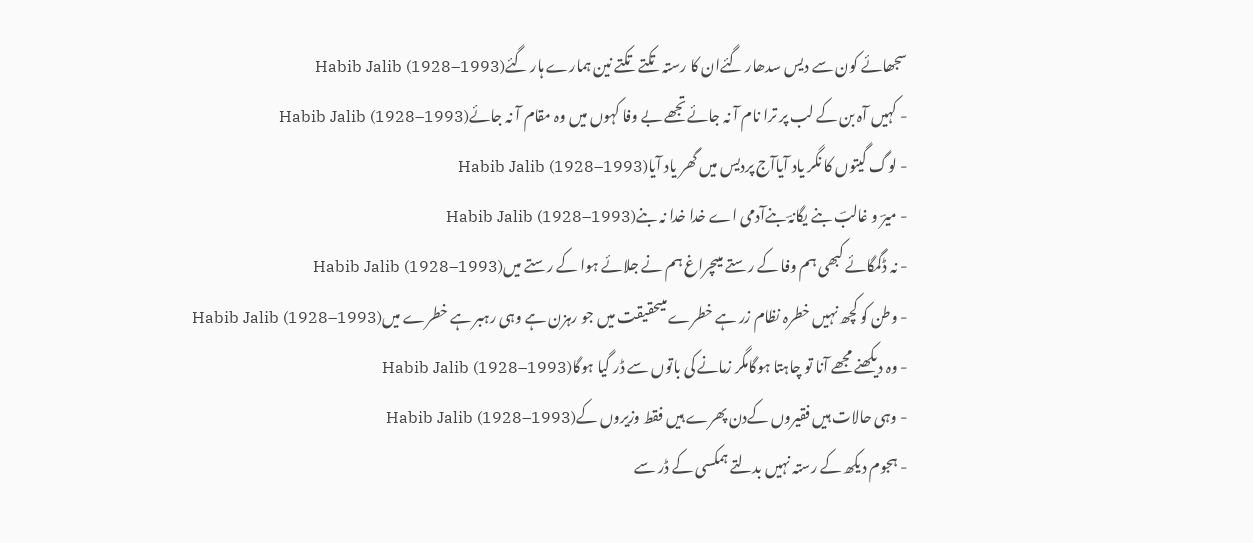سجھائے کون سے دیس سدھار گئےان کا رستہ تکتے تکتے نین ہمارے ہار گئےHabib Jalib (1928–1993)
- کہیں آہ بن کے لب پر ترا نام آ نہ جائےتجھے بے وفا کہوں میں وہ مقام آ نہ جائےHabib Jalib (1928–1993)
- لوگ گیتوں کا نگر یاد آیاآج پردیس میں گھر یاد آیاHabib Jalib (1928–1993)
- میرؔ و غالبؔ بنے یگانہؔ بنےآدمی اے خدا خدا نہ بنےHabib Jalib (1928–1993)
- نہ ڈگمگائے کبھی ہم وفا کے رستے میںچراغ ہم نے جلائے ہوا کے رستے میںHabib Jalib (1928–1993)
- وطن کو کچھ نہیں خطرہ نظام زر ہے خطرے میںحقیقت میں جو رہزن ہے وہی رہبر ہے خطرے میںHabib Jalib (1928–1993)
- وہ دیکھنے مجھے آنا تو چاہتا ہوگامگر زمانے کی باتوں سے ڈر گیا ہوگاHabib Jalib (1928–1993)
- وہی حالات ہیں فقیروں کےدن پھرے ہیں فقط وزیروں کےHabib Jalib (1928–1993)
- ہجوم دیکھ کے رستہ نہیں بدلتے ہمکسی کے ڈر سے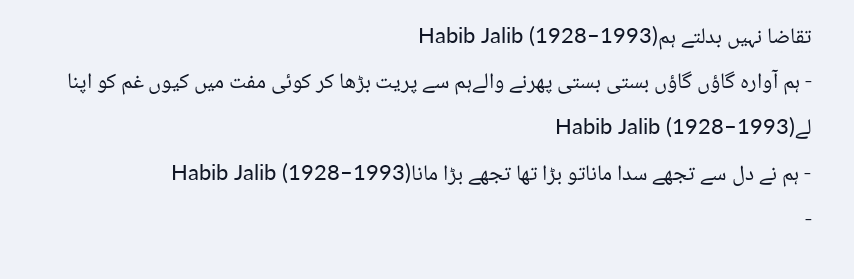تقاضا نہیں بدلتے ہمHabib Jalib (1928–1993)
- ہم آوارہ گاؤں گاؤں بستی بستی پھرنے والےہم سے پریت بڑھا کر کوئی مفت میں کیوں غم کو اپنا لےHabib Jalib (1928–1993)
- ہم نے دل سے تجھے سدا ماناتو بڑا تھا تجھے بڑا ماناHabib Jalib (1928–1993)
-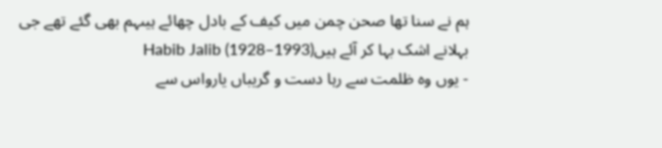ہم نے سنا تھا صحن چمن میں کیف کے بادل چھائے ہیںہم بھی گئے تھے جی بہلانے اشک بہا کر آئے ہیںHabib Jalib (1928–1993)
- یوں وہ ظلمت سے رہا دست و گریباں یارواس سے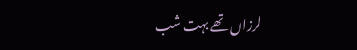لرزاں تھے بہت شب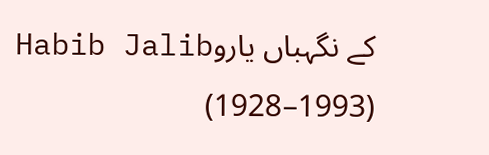کے نگہباں یاروHabib Jalib (1928–1993)